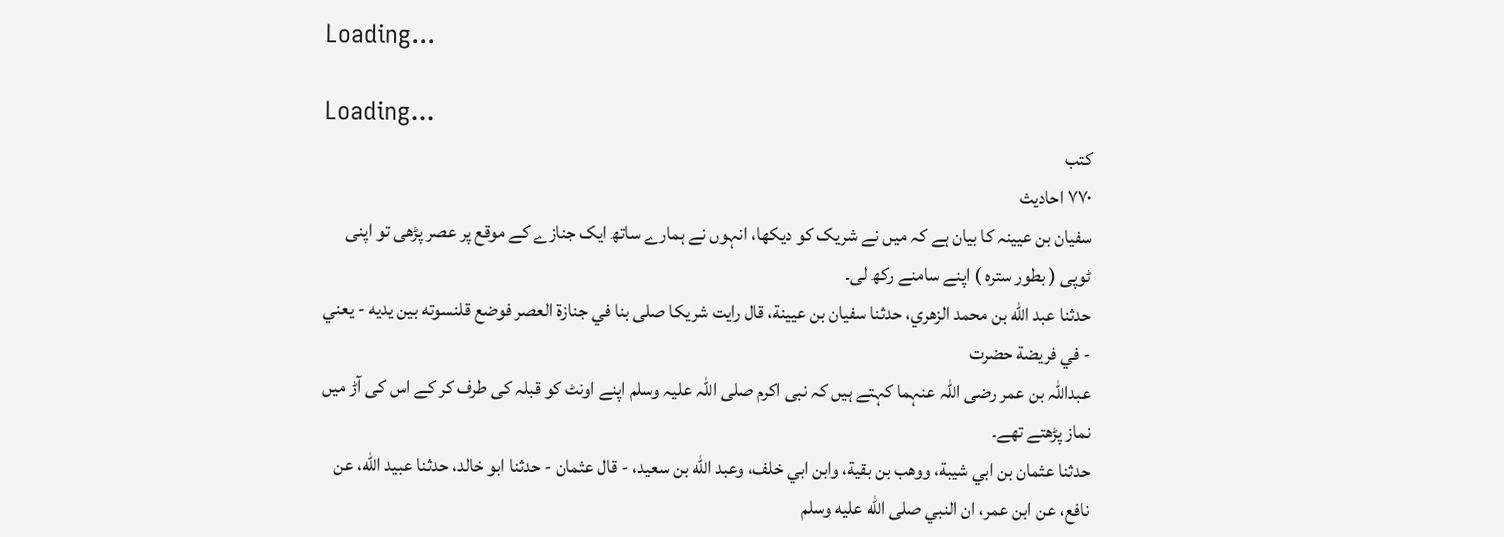Loading...

Loading...
کتب
۷۷۰ احادیث
سفیان بن عیینہ کا بیان ہے کہ میں نے شریک کو دیکھا، انہوں نے ہمارے ساتھ ایک جنازے کے موقع پر عصر پڑھی تو اپنی ٹوپی ( بطور سترہ ) اپنے سامنے رکھ لی۔
حدثنا عبد الله بن محمد الزهري، حدثنا سفيان بن عيينة، قال رايت شريكا صلى بنا في جنازة العصر فوضع قلنسوته بين يديه - يعني - في فريضة حضرت
عبداللہ بن عمر رضی اللہ عنہما کہتے ہیں کہ نبی اکرم صلی اللہ علیہ وسلم اپنے اونٹ کو قبلہ کی طرف کر کے اس کی آڑ میں نماز پڑھتے تھے۔
حدثنا عثمان بن ابي شيبة، ووهب بن بقية، وابن ابي خلف، وعبد الله بن سعيد، - قال عثمان - حدثنا ابو خالد، حدثنا عبيد الله، عن نافع، عن ابن عمر، ان النبي صلى الله عليه وسلم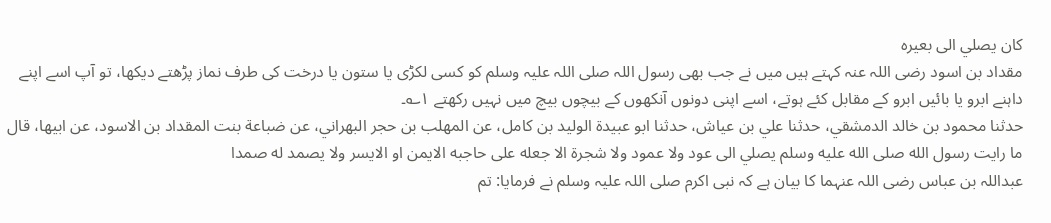كان يصلي الى بعيره
مقداد بن اسود رضی اللہ عنہ کہتے ہیں میں نے جب بھی رسول اللہ صلی اللہ علیہ وسلم کو کسی لکڑی یا ستون یا درخت کی طرف نماز پڑھتے دیکھا، تو آپ اسے اپنے داہنے ابرو یا بائیں ابرو کے مقابل کئے ہوتے، اسے اپنی دونوں آنکھوں کے بیچوں بیچ میں نہیں رکھتے ۱؎۔
حدثنا محمود بن خالد الدمشقي، حدثنا علي بن عياش، حدثنا ابو عبيدة الوليد بن كامل، عن المهلب بن حجر البهراني، عن ضباعة بنت المقداد بن الاسود، عن ابيها، قال ما رايت رسول الله صلى الله عليه وسلم يصلي الى عود ولا عمود ولا شجرة الا جعله على حاجبه الايمن او الايسر ولا يصمد له صمدا
عبداللہ بن عباس رضی اللہ عنہما کا بیان ہے کہ نبی اکرم صلی اللہ علیہ وسلم نے فرمایا: تم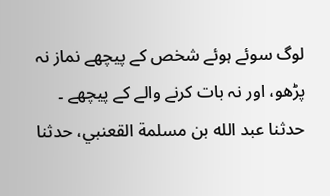لوگ سوئے ہوئے شخص کے پیچھے نماز نہ پڑھو، اور نہ بات کرنے والے کے پیچھے ۔
حدثنا عبد الله بن مسلمة القعنبي، حدثنا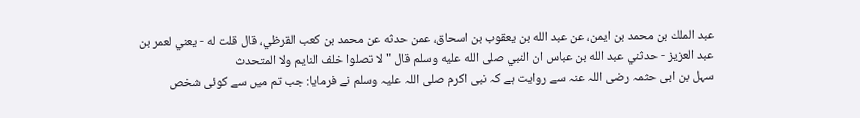عبد الملك بن محمد بن ايمن، عن عبد الله بن يعقوب بن اسحاق، عمن حدثه عن محمد بن كعب القرظي، قال قلت له - يعني لعمر بن عبد العزيز - حدثني عبد الله بن عباس ان النبي صلى الله عليه وسلم قال " لا تصلوا خلف النايم ولا المتحدث
سہل بن ابی حثمہ رضی اللہ عنہ سے روایت ہے کہ نبی اکرم صلی اللہ علیہ وسلم نے فرمایا: جب تم میں سے کوئی شخص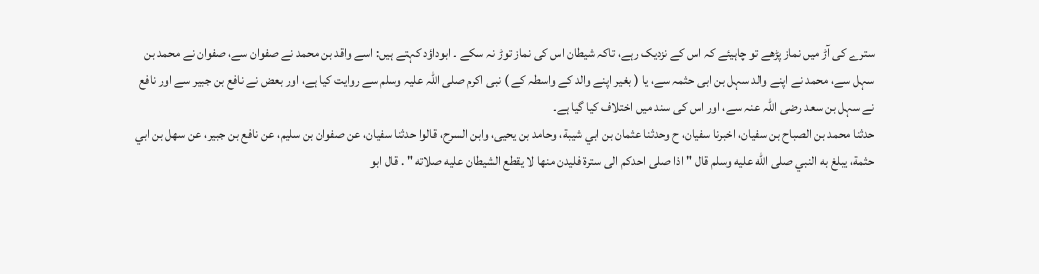سترے کی آڑ میں نماز پڑھے تو چاہیئے کہ اس کے نزدیک رہے، تاکہ شیطان اس کی نماز توڑ نہ سکے ۔ ابوداؤد کہتے ہیں: اسے واقد بن محمد نے صفوان سے، صفوان نے محمد بن سہل سے، محمد نے اپنے والد سہل بن ابی حثمہ سے، یا ( بغیر اپنے والد کے واسطہ کے ) نبی اکرم صلی اللہ علیہ وسلم سے روایت کیا ہے، اور بعض نے نافع بن جبیر سے اور نافع نے سہل بن سعد رضی اللہ عنہ سے، اور اس کی سند میں اختلاف کیا گیا ہے۔
حدثنا محمد بن الصباح بن سفيان، اخبرنا سفيان، ح وحدثنا عثمان بن ابي شيبة، وحامد بن يحيى، وابن السرح، قالوا حدثنا سفيان، عن صفوان بن سليم، عن نافع بن جبير، عن سهل بن ابي حثمة، يبلغ به النبي صلى الله عليه وسلم قال " اذا صلى احدكم الى سترة فليدن منها لا يقطع الشيطان عليه صلاته " . قال ابو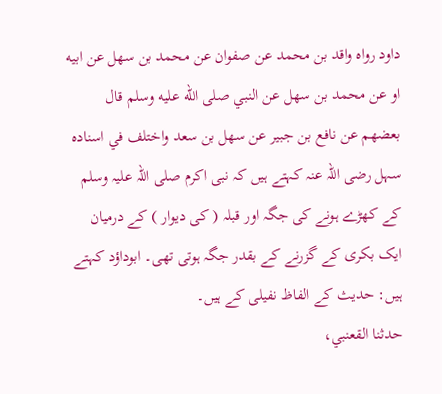داود رواه واقد بن محمد عن صفوان عن محمد بن سهل عن ابيه او عن محمد بن سهل عن النبي صلى الله عليه وسلم قال بعضهم عن نافع بن جبير عن سهل بن سعد واختلف في اسناده
سہل رضی اللہ عنہ کہتے ہیں کہ نبی اکرم صلی اللہ علیہ وسلم کے کھڑے ہونے کی جگہ اور قبلہ ( کی دیوار ) کے درمیان ایک بکری کے گزرنے کے بقدر جگہ ہوتی تھی۔ ابوداؤد کہتے ہیں: حدیث کے الفاظ نفیلی کے ہیں۔
حدثنا القعنبي،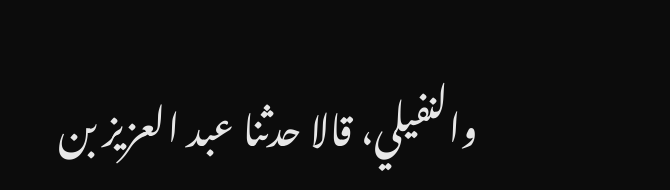والنفيلي، قالا حدثنا عبد العزيز بن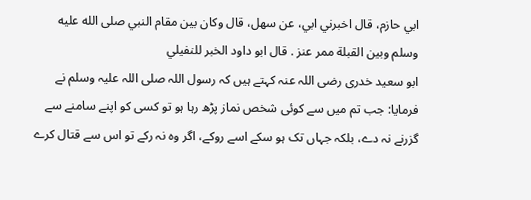ابي حازم، قال اخبرني ابي، عن سهل، قال وكان بين مقام النبي صلى الله عليه وسلم وبين القبلة ممر عنز . قال ابو داود الخبر للنفيلي
ابو سعید خدری رضی اللہ عنہ کہتے ہیں کہ رسول اللہ صلی اللہ علیہ وسلم نے فرمایا: جب تم میں سے کوئی شخص نماز پڑھ رہا ہو تو کسی کو اپنے سامنے سے گزرنے نہ دے، بلکہ جہاں تک ہو سکے اسے روکے، اگر وہ نہ رکے تو اس سے قتال کرے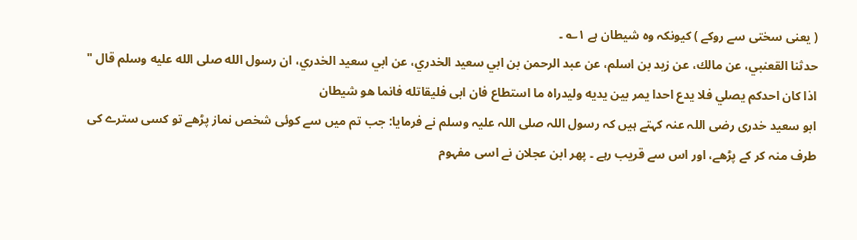( یعنی سختی سے روکے ) کیونکہ وہ شیطان ہے ۱؎ ۔
حدثنا القعنبي، عن مالك، عن زيد بن اسلم، عن عبد الرحمن بن ابي سعيد الخدري، عن ابي سعيد الخدري، ان رسول الله صلى الله عليه وسلم قال " اذا كان احدكم يصلي فلا يدع احدا يمر بين يديه وليدراه ما استطاع فان ابى فليقاتله فانما هو شيطان
ابو سعید خدری رضی اللہ عنہ کہتے ہیں کہ رسول اللہ صلی اللہ علیہ وسلم نے فرمایا: جب تم میں سے کوئی شخص نماز پڑھے تو کسی سترے کی طرف منہ کر کے پڑھے، اور اس سے قریب رہے ۔ پھر ابن عجلان نے اسی مفہوم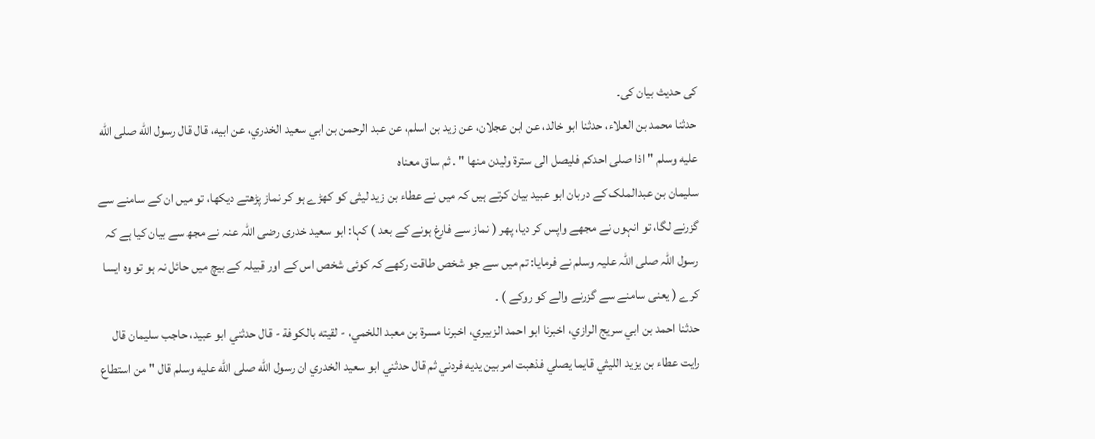کی حدیث بیان کی۔
حدثنا محمد بن العلاء، حدثنا ابو خالد، عن ابن عجلان، عن زيد بن اسلم، عن عبد الرحمن بن ابي سعيد الخدري، عن ابيه، قال قال رسول الله صلى الله عليه وسلم " اذا صلى احدكم فليصل الى سترة وليدن منها " . ثم ساق معناه
سلیمان بن عبدالملک کے دربان ابو عبید بیان کرتے ہیں کہ میں نے عطاء بن زید لیثی کو کھڑے ہو کر نماز پڑھتے دیکھا، تو میں ان کے سامنے سے گزرنے لگا، تو انہوں نے مجھے واپس کر دیا، پھر ( نماز سے فارغ ہونے کے بعد ) کہا: ابو سعید خدری رضی اللہ عنہ نے مجھ سے بیان کیا ہے کہ رسول اللہ صلی اللہ علیہ وسلم نے فرمایا: تم میں سے جو شخص طاقت رکھے کہ کوئی شخص اس کے اور قبیلہ کے بیچ میں حائل نہ ہو تو وہ ایسا کرے ( یعنی سامنے سے گزرنے والے کو روکے ) ۔
حدثنا احمد بن ابي سريج الرازي، اخبرنا ابو احمد الزبيري، اخبرنا مسرة بن معبد اللخمي، - لقيته بالكوفة - قال حدثني ابو عبيد، حاجب سليمان قال رايت عطاء بن يزيد الليثي قايما يصلي فذهبت امر بين يديه فردني ثم قال حدثني ابو سعيد الخدري ان رسول الله صلى الله عليه وسلم قال " من استطاع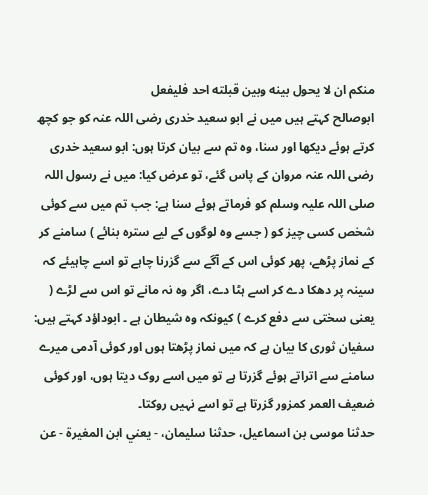منكم ان لا يحول بينه وبين قبلته احد فليفعل
ابوصالح کہتے ہیں میں نے ابو سعید خدری رضی اللہ عنہ کو جو کچھ کرتے ہوئے دیکھا اور سنا، وہ تم سے بیان کرتا ہوں: ابو سعید خدری رضی اللہ عنہ مروان کے پاس گئے، تو عرض کیا: میں نے رسول اللہ صلی اللہ علیہ وسلم کو فرماتے ہوئے سنا ہے: جب تم میں سے کوئی شخص کسی چیز کو ( جسے وہ لوگوں کے لیے سترہ بنائے ) سامنے کر کے نماز پڑھے، پھر کوئی اس کے آگے سے گزرنا چاہے تو اسے چاہیئے کہ سینہ پر دھکا دے کر اسے ہٹا دے، اگر وہ نہ مانے تو اس سے لڑے ( یعنی سختی سے دفع کرے ) کیونکہ وہ شیطان ہے ۔ ابوداؤد کہتے ہیں: سفیان ثوری کا بیان ہے کہ میں نماز پڑھتا ہوں اور کوئی آدمی میرے سامنے سے اتراتے ہوئے گزرتا ہے تو میں اسے روک دیتا ہوں، اور کوئی ضعیف العمر کمزور گزرتا ہے تو اسے نہیں روکتا۔
حدثنا موسى بن اسماعيل، حدثنا سليمان، - يعني ابن المغيرة - عن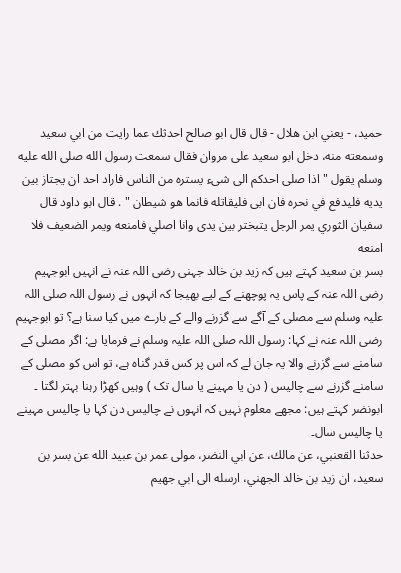حميد، - يعني ابن هلال - قال قال ابو صالح احدثك عما رايت من ابي سعيد وسمعته منه، دخل ابو سعيد على مروان فقال سمعت رسول الله صلى الله عليه وسلم يقول " اذا صلى احدكم الى شىء يستره من الناس فاراد احد ان يجتاز بين يديه فليدفع في نحره فان ابى فليقاتله فانما هو شيطان " . قال ابو داود قال سفيان الثوري يمر الرجل يتبختر بين يدى وانا اصلي فامنعه ويمر الضعيف فلا امنعه
بسر بن سعید کہتے ہیں کہ زید بن خالد جہنی رضی اللہ عنہ نے انہیں ابوجہیم رضی اللہ عنہ کے پاس یہ پوچھنے کے لیے بھیجا کہ انہوں نے رسول اللہ صلی اللہ علیہ وسلم سے مصلی کے آگے سے گزرنے والے کے بارے میں کیا سنا ہے؟ تو ابوجہیم رضی اللہ عنہ نے کہا: رسول اللہ صلی اللہ علیہ وسلم نے فرمایا ہے: اگر مصلی کے سامنے سے گزرنے والا یہ جان لے کہ اس پر کس قدر گناہ ہے، تو اس کو مصلی کے سامنے گزرنے سے چالیس ( دن یا مہینے یا سال تک ) وہیں کھڑا رہنا بہتر لگتا ۔ ابونضر کہتے ہیں: مجھے معلوم نہیں کہ انہوں نے چالیس دن کہا یا چالیس مہینے یا چالیس سال۔
حدثنا القعنبي، عن مالك، عن ابي النضر، مولى عمر بن عبيد الله عن بسر بن سعيد، ان زيد بن خالد الجهني، ارسله الى ابي جهيم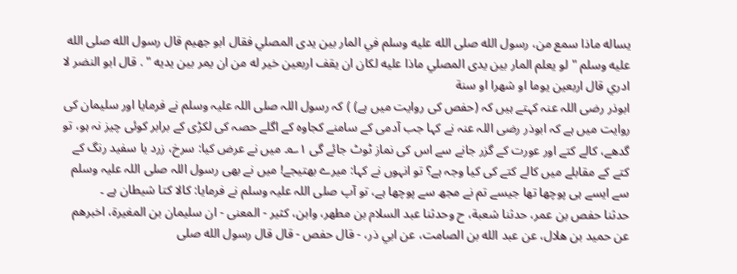يساله ماذا سمع من، رسول الله صلى الله عليه وسلم في المار بين يدى المصلي فقال ابو جهيم قال رسول الله صلى الله عليه وسلم " لو يعلم المار بين يدى المصلي ماذا عليه لكان ان يقف اربعين خير له من ان يمر بين يديه " . قال ابو النضر لا ادري قال اربعين يوما او شهرا او سنة
ابوذر رضی اللہ عنہ کہتے ہیں کہ (حفص کی روایت میں ہے) ) کہ رسول اللہ صلی اللہ علیہ وسلم نے فرمایا اور سلیمان کی روایت میں ہے کہ ابوذر رضی اللہ عنہ نے کہا جب آدمی کے سامنے کجاوہ کے اگلے حصہ کی لکڑی کے برابر کوئی چیز نہ ہو، تو گدھے، کالے کتے اور عورت کے گزر جانے سے اس کی نماز ٹوٹ جائے گی ۱؎۔ میں نے عرض کیا: سرخ، زرد یا سفید رنگ کے کتے کے مقابلے میں کالے کتے کی کیا وجہ ہے؟ تو انہوں نے کہا: میرے بھتیجے! میں نے بھی رسول اللہ صلی اللہ علیہ وسلم سے ایسے ہی پوچھا تھا جیسے تم نے مجھ سے پوچھا ہے، تو آپ صلی اللہ علیہ وسلم نے فرمایا: کالا کتا شیطان ہے ۔
حدثنا حفص بن عمر، حدثنا شعبة، ح وحدثنا عبد السلام بن مطهر، وابن، كثير - المعنى - ان سليمان بن المغيرة، اخبرهم عن حميد بن هلال، عن عبد الله بن الصامت، عن ابي ذر، - قال حفص - قال قال رسول الله صلى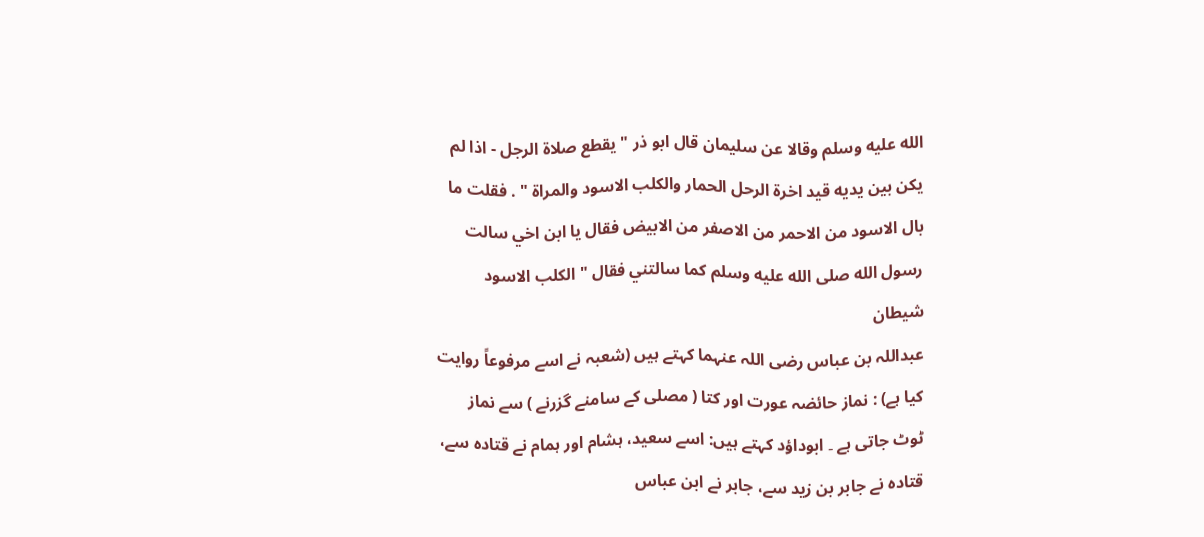الله عليه وسلم وقالا عن سليمان قال ابو ذر " يقطع صلاة الرجل - اذا لم يكن بين يديه قيد اخرة الرحل الحمار والكلب الاسود والمراة " . فقلت ما بال الاسود من الاحمر من الاصفر من الابيض فقال يا ابن اخي سالت رسول الله صلى الله عليه وسلم كما سالتني فقال " الكلب الاسود شيطان
عبداللہ بن عباس رضی اللہ عنہما کہتے ہیں (شعبہ نے اسے مرفوعاً روایت کیا ہے) : نماز حائضہ عورت اور کتا ( مصلی کے سامنے گزرنے ) سے نماز ٹوٹ جاتی ہے ۔ ابوداؤد کہتے ہیں: اسے سعید، ہشام اور ہمام نے قتادہ سے، قتادہ نے جابر بن زید سے، جابر نے ابن عباس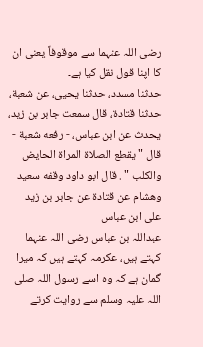رضی اللہ عنہما سے موقوفاً یعنی ان کا اپنا قول نقل کیا ہے۔
حدثنا مسدد، حدثنا يحيى، عن شعبة، حدثنا قتادة، قال سمعت جابر بن زيد، يحدث عن ابن عباس، - رفعه شعبة - قال " يقطع الصلاة المراة الحايض والكلب " . قال ابو داود وقفه سعيد وهشام عن قتادة عن جابر بن زيد على ابن عباس
عبداللہ بن عباس رضی اللہ عنہما کہتے ہیں، عکرمہ کہتے ہیں کہ میرا گمان ہے کہ وہ اسے رسول اللہ صلی اللہ علیہ وسلم سے روایت کرتے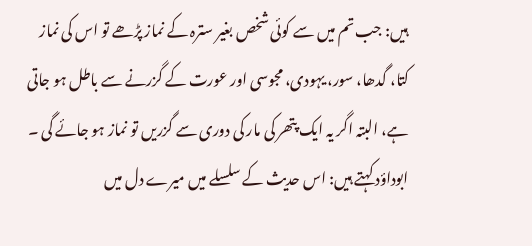ہیں: جب تم میں سے کوئی شخص بغیر سترہ کے نماز پڑھے تو اس کی نماز کتا، گدھا، سور، یہودی، مجوسی اور عورت کے گزرنے سے باطل ہو جاتی ہے، البتہ اگر یہ ایک پتھر کی مار کی دوری سے گزریں تو نماز ہو جائے گی ۔ ابوداؤد کہتے ہیں: اس حدیث کے سلسلے میں میرے دل میں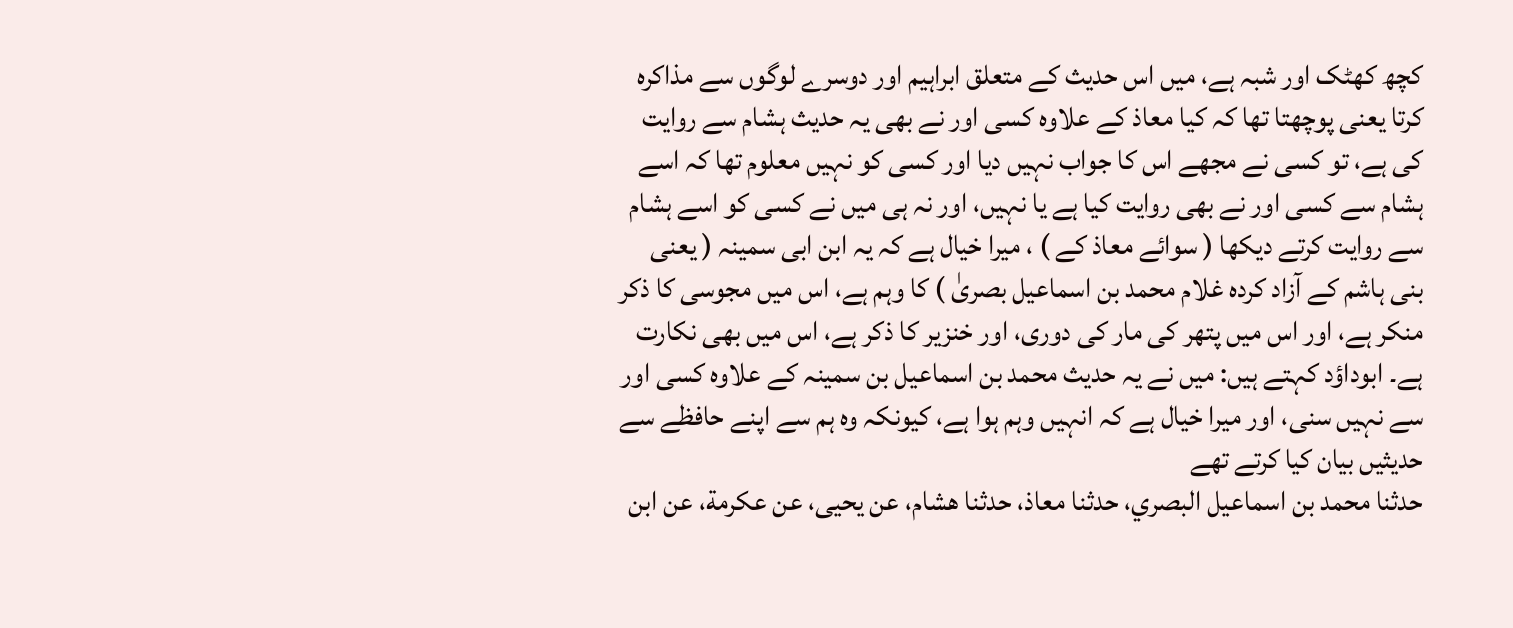کچھ کھٹک اور شبہ ہے، میں اس حدیث کے متعلق ابراہیم اور دوسرے لوگوں سے مذاکرہ کرتا یعنی پوچھتا تھا کہ کیا معاذ کے علاوہ کسی اور نے بھی یہ حدیث ہشام سے روایت کی ہے، تو کسی نے مجھے اس کا جواب نہیں دیا اور کسی کو نہیں معلوم تھا کہ اسے ہشام سے کسی اور نے بھی روایت کیا ہے یا نہیں، اور نہ ہی میں نے کسی کو اسے ہشام سے روایت کرتے دیکھا ( سوائے معاذ کے ) ، میرا خیال ہے کہ یہ ابن ابی سمینہ ( یعنی بنی ہاشم کے آزاد کردہ غلام محمد بن اسماعیل بصریٰ ) کا وہم ہے، اس میں مجوسی کا ذکر منکر ہے، اور اس میں پتھر کی مار کی دوری، اور خنزیر کا ذکر ہے، اس میں بھی نکارت ہے۔ ابوداؤد کہتے ہیں: میں نے یہ حدیث محمد بن اسماعیل بن سمینہ کے علاوہ کسی اور سے نہیں سنی، اور میرا خیال ہے کہ انہیں وہم ہوا ہے، کیونکہ وہ ہم سے اپنے حافظے سے حدیثیں بیان کیا کرتے تھے
حدثنا محمد بن اسماعيل البصري، حدثنا معاذ، حدثنا هشام، عن يحيى، عن عكرمة، عن ابن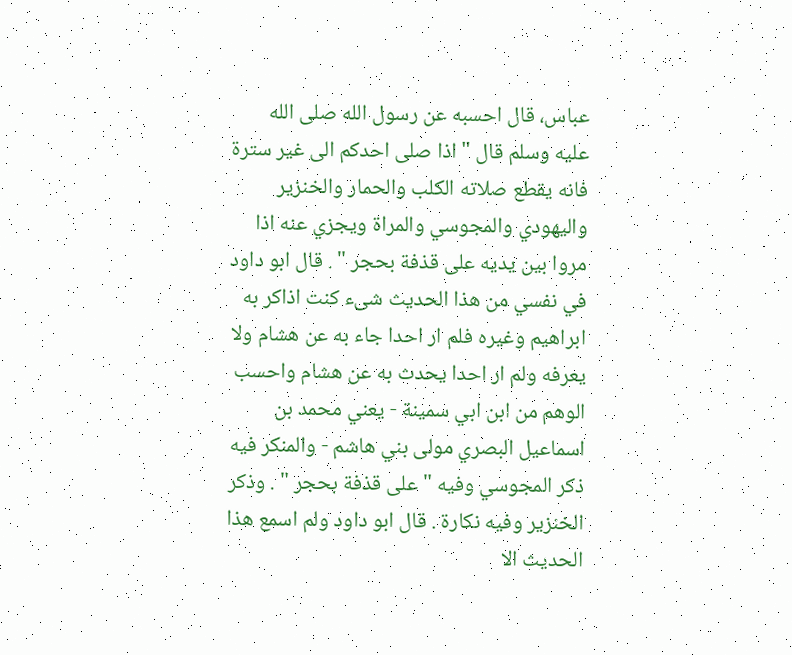عباس، قال احسبه عن رسول الله صلى الله عليه وسلم قال " اذا صلى احدكم الى غير سترة فانه يقطع صلاته الكلب والحمار والخنزير واليهودي والمجوسي والمراة ويجزي عنه اذا مروا بين يديه على قذفة بحجر " . قال ابو داود في نفسي من هذا الحديث شىء كنت اذاكر به ابراهيم وغيره فلم ار احدا جاء به عن هشام ولا يعرفه ولم ار احدا يحدث به عن هشام واحسب الوهم من ابن ابي سمينة - يعني محمد بن اسماعيل البصري مولى بني هاشم - والمنكر فيه ذكر المجوسي وفيه " على قذفة بحجر " . وذكر الخنزير وفيه نكارة . قال ابو داود ولم اسمع هذا الحديث الا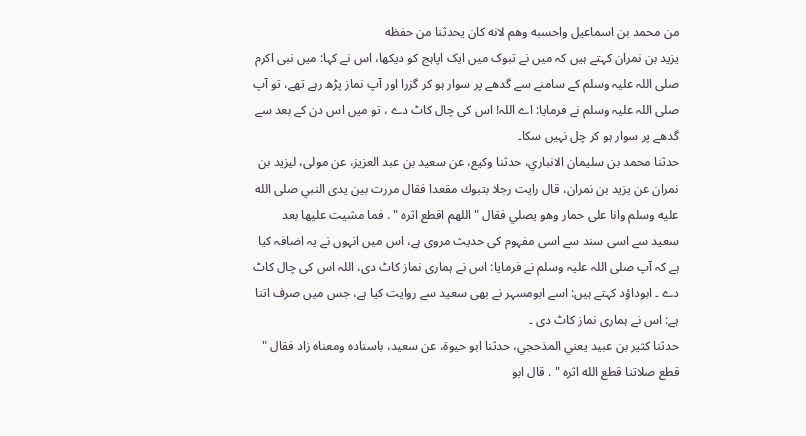من محمد بن اسماعيل واحسبه وهم لانه كان يحدثنا من حفظه
یزید بن نمران کہتے ہیں کہ میں نے تبوک میں ایک اپاہج کو دیکھا، اس نے کہا: میں نبی اکرم صلی اللہ علیہ وسلم کے سامنے سے گدھے پر سوار ہو کر گزرا اور آپ نماز پڑھ رہے تھے، تو آپ صلی اللہ علیہ وسلم نے فرمایا: اے اللہ! اس کی چال کاٹ دے ، تو میں اس دن کے بعد سے گدھے پر سوار ہو کر چل نہیں سکا۔
حدثنا محمد بن سليمان الانباري، حدثنا وكيع، عن سعيد بن عبد العزيز، عن مولى، ليزيد بن نمران عن يزيد بن نمران، قال رايت رجلا بتبوك مقعدا فقال مررت بين يدى النبي صلى الله عليه وسلم وانا على حمار وهو يصلي فقال " اللهم اقطع اثره " . فما مشيت عليها بعد
سعید سے اسی سند سے اسی مفہوم کی حدیث مروی ہے، اس میں انہوں نے یہ اضافہ کیا ہے کہ آپ صلی اللہ علیہ وسلم نے فرمایا: اس نے ہماری نماز کاٹ دی، اللہ اس کی چال کاٹ دے ۔ ابوداؤد کہتے ہیں: اسے ابومسہر نے بھی سعید سے روایت کیا ہے، جس میں صرف اتنا ہے: اس نے ہماری نماز کاٹ دی ۔
حدثنا كثير بن عبيد يعني المذحجي، حدثنا ابو حيوة، عن سعيد، باسناده ومعناه زاد فقال " قطع صلاتنا قطع الله اثره " . قال ابو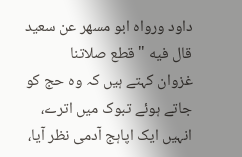داود ورواه ابو مسهر عن سعيد قال فيه " قطع صلاتنا
غزوان کہتے ہیں کہ وہ حج کو جاتے ہوئے تبوک میں اترے، انہیں ایک اپاہج آدمی نظر آیا،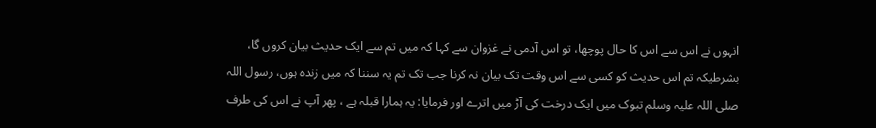انہوں نے اس سے اس کا حال پوچھا، تو اس آدمی نے غزوان سے کہا کہ میں تم سے ایک حدیث بیان کروں گا، بشرطیکہ تم اس حدیث کو کسی سے اس وقت تک بیان نہ کرنا جب تک تم یہ سننا کہ میں زندہ ہوں، رسول اللہ صلی اللہ علیہ وسلم تبوک میں ایک درخت کی آڑ میں اترے اور فرمایا: یہ ہمارا قبلہ ہے ، پھر آپ نے اس کی طرف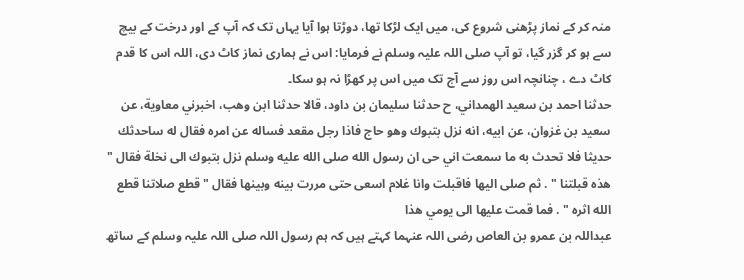منہ کر کے نماز پڑھنی شروع کی، میں ایک لڑکا تھا، دوڑتا ہوا آیا یہاں تک کہ آپ کے اور درخت کے بیچ سے ہو کر گزر گیا، تو آپ صلی اللہ علیہ وسلم نے فرمایا: اس نے ہماری نماز کاٹ دی، اللہ اس کا قدم کاٹ دے ، چنانچہ اس روز سے آج تک میں اس پر کھڑا نہ ہو سکا۔
حدثنا احمد بن سعيد الهمداني، ح حدثنا سليمان بن داود، قالا حدثنا ابن وهب، اخبرني معاوية، عن سعيد بن غزوان، عن ابيه، انه نزل بتبوك وهو حاج فاذا رجل مقعد فساله عن امره فقال له ساحدثك حديثا فلا تحدث به ما سمعت اني حى ان رسول الله صلى الله عليه وسلم نزل بتبوك الى نخلة فقال " هذه قبلتنا " . ثم صلى اليها فاقبلت وانا غلام اسعى حتى مررت بينه وبينها فقال " قطع صلاتنا قطع الله اثره " . فما قمت عليها الى يومي هذا
عبداللہ بن عمرو بن العاص رضی اللہ عنہما کہتے ہیں کہ ہم رسول اللہ صلی اللہ علیہ وسلم کے ساتھ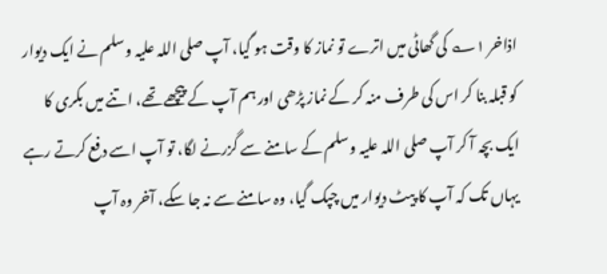اذاخر ۱؎ کی گھاٹی میں اترے تو نماز کا وقت ہو گیا، آپ صلی اللہ علیہ وسلم نے ایک دیوار کو قبلہ بنا کر اس کی طرف منہ کر کے نماز پڑھی اور ہم آپ کے پیچھے تھے، اتنے میں بکری کا ایک بچہ آ کر آپ صلی اللہ علیہ وسلم کے سامنے سے گزرنے لگا، تو آپ اسے دفع کرتے رہے یہاں تک کہ آپ کا پیٹ دیوار میں چپک گیا، وہ سامنے سے نہ جا سکے، آخر وہ آپ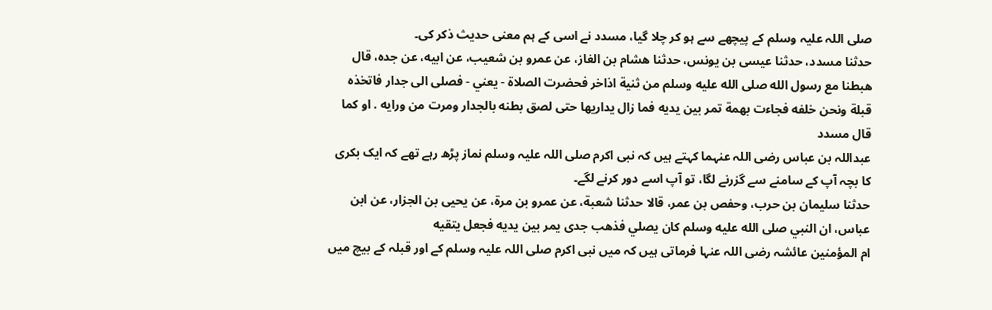صلی اللہ علیہ وسلم کے پیچھے سے ہو کر چلا گیا، مسدد نے اسی کے ہم معنی حدیث ذکر کی۔
حدثنا مسدد، حدثنا عيسى بن يونس، حدثنا هشام بن الغاز، عن عمرو بن شعيب، عن ابيه، عن جده، قال هبطنا مع رسول الله صلى الله عليه وسلم من ثنية اذاخر فحضرت الصلاة - يعني - فصلى الى جدار فاتخذه قبلة ونحن خلفه فجاءت بهمة تمر بين يديه فما زال يداريها حتى لصق بطنه بالجدار ومرت من ورايه . او كما قال مسدد
عبداللہ بن عباس رضی اللہ عنہما کہتے ہیں کہ نبی اکرم صلی اللہ علیہ وسلم نماز پڑھ رہے تھے کہ ایک بکری کا بچہ آپ کے سامنے سے گزرنے لگا، تو آپ اسے دور کرنے لگے۔
حدثنا سليمان بن حرب، وحفص بن عمر، قالا حدثنا شعبة، عن عمرو بن مرة، عن يحيى بن الجزار، عن ابن عباس، ان النبي صلى الله عليه وسلم كان يصلي فذهب جدى يمر بين يديه فجعل يتقيه
ام المؤمنین عائشہ رضی اللہ عنہا فرماتی ہیں کہ میں نبی اکرم صلی اللہ علیہ وسلم کے اور قبلہ کے بیچ میں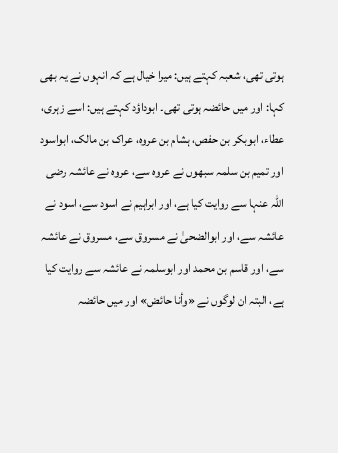ہوتی تھی، شعبہ کہتے ہیں: میرا خیال ہے کہ انہوں نے یہ بھی کہا: اور میں حائضہ ہوتی تھی۔ ابوداؤد کہتے ہیں: اسے زہری، عطاء، ابوبکر بن حفص، ہشام بن عروہ، عراک بن مالک، ابواسود اور تمیم بن سلمہ سبھوں نے عروہ سے، عروہ نے عائشہ رضی اللہ عنہا سے روایت کیا ہے، اور ابراہیم نے اسود سے، اسود نے عائشہ سے، اور ابوالضحیٰ نے مسروق سے، مسروق نے عائشہ سے، اور قاسم بن محمد اور ابوسلمہ نے عائشہ سے روایت کیا ہے، البتہ ان لوگوں نے «وأنا حائض» اور میں حائضہ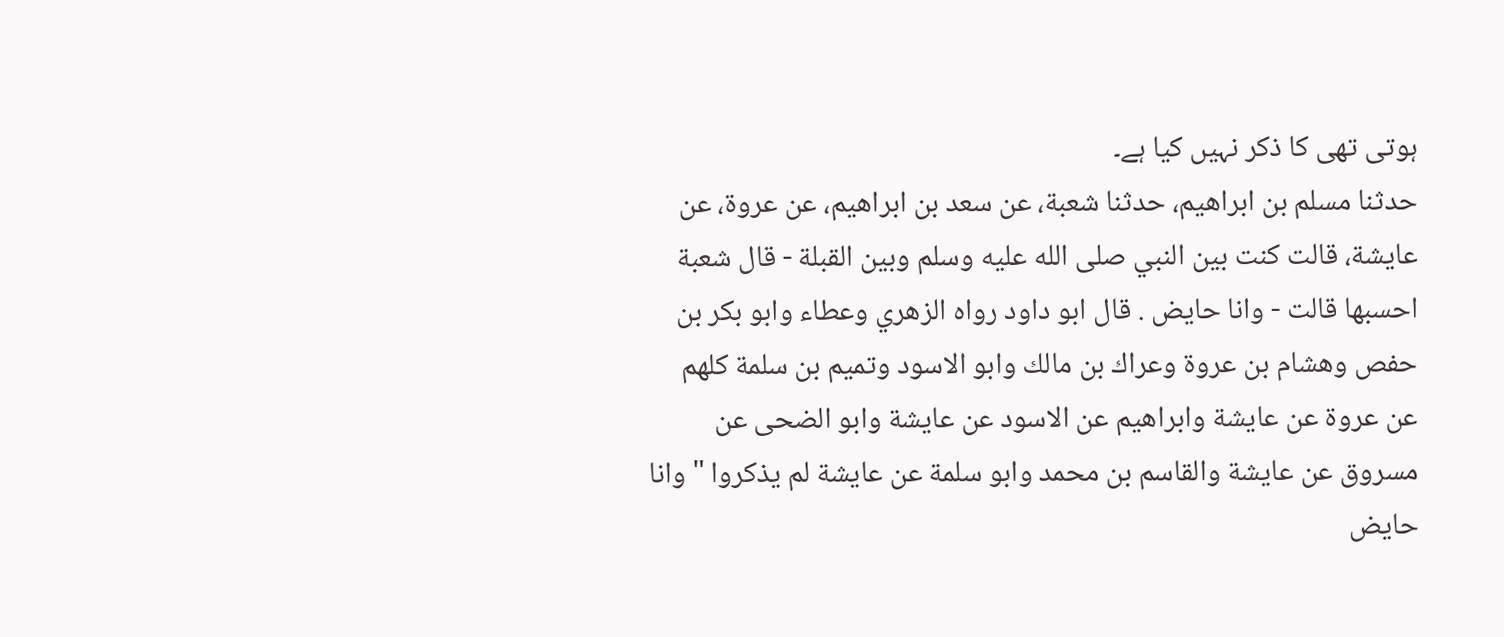ہوتی تھی کا ذکر نہیں کیا ہے۔
حدثنا مسلم بن ابراهيم، حدثنا شعبة، عن سعد بن ابراهيم، عن عروة، عن عايشة، قالت كنت بين النبي صلى الله عليه وسلم وبين القبلة - قال شعبة احسبها قالت - وانا حايض . قال ابو داود رواه الزهري وعطاء وابو بكر بن حفص وهشام بن عروة وعراك بن مالك وابو الاسود وتميم بن سلمة كلهم عن عروة عن عايشة وابراهيم عن الاسود عن عايشة وابو الضحى عن مسروق عن عايشة والقاسم بن محمد وابو سلمة عن عايشة لم يذكروا " وانا حايض